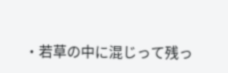・若草の中に混じって残っ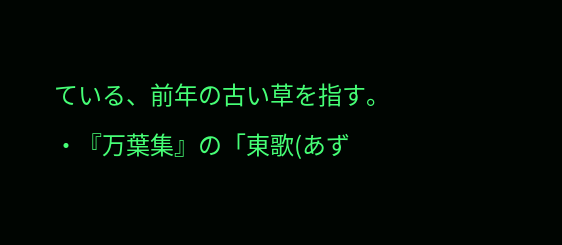ている、前年の古い草を指す。
・『万葉集』の「東歌(あず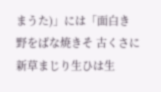まうた)」には「面白き野をばな焼きそ 古くさに新草まじり生ひは生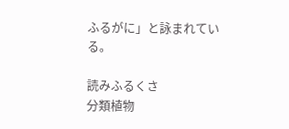ふるがに」と詠まれている。

読みふるくさ
分類植物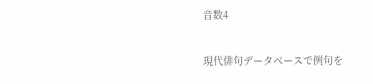音数4

現代俳句データベースで例句を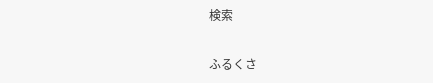検索

ふるくさ